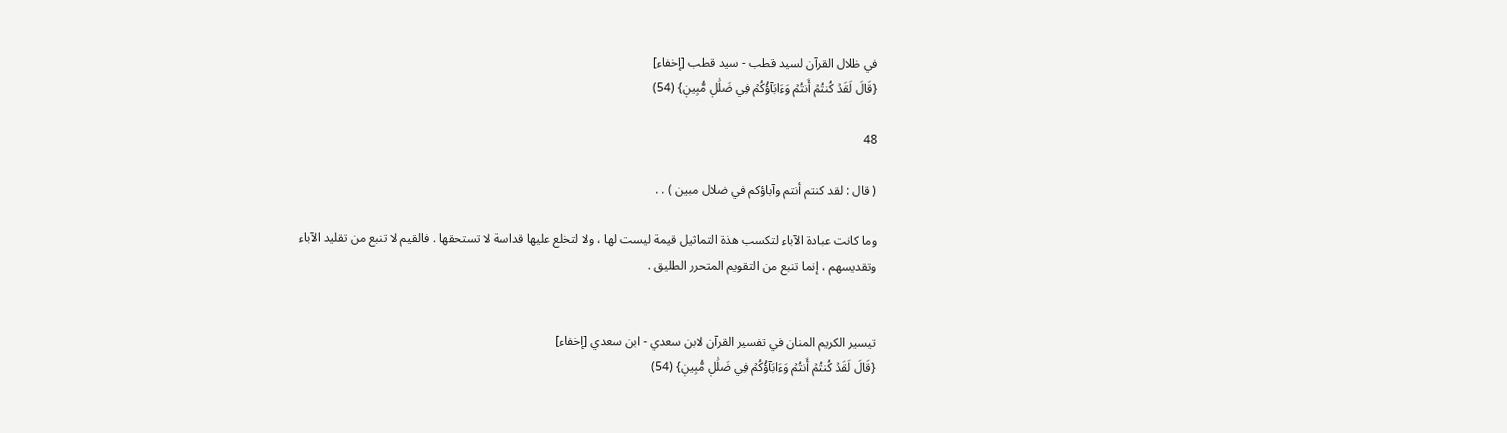في ظلال القرآن لسيد قطب - سيد قطب [إخفاء]
{قَالَ لَقَدۡ كُنتُمۡ أَنتُمۡ وَءَابَآؤُكُمۡ فِي ضَلَٰلٖ مُّبِينٖ} (54)

48

( قال : لقد كنتم أنتم وآباؤكم في ضلال مبين ) . .

وما كانت عبادة الآباء لتكسب هذة التماثيل قيمة ليست لها ، ولا لتخلع عليها قداسة لا تستحقها . فالقيم لا تنبع من تقليد الآباء وتقديسهم ، إنما تنبع من التقويم المتحرر الطليق .


تيسير الكريم المنان في تفسير القرآن لابن سعدي - ابن سعدي [إخفاء]
{قَالَ لَقَدۡ كُنتُمۡ أَنتُمۡ وَءَابَآؤُكُمۡ فِي ضَلَٰلٖ مُّبِينٖ} (54)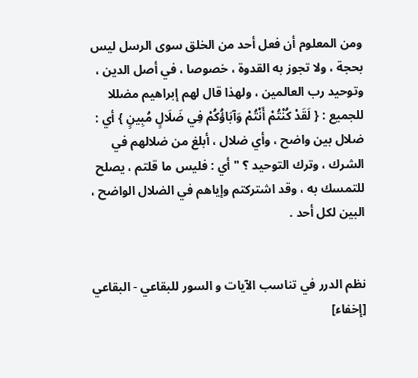ومن المعلوم أن فعل أحد من الخلق سوى الرسل ليس بحجة ، ولا تجوز به القدوة ، خصوصا ، في أصل الدين ، وتوحيد رب العالمين ، ولهذا قال لهم إبراهيم مضللا للجميع : { لَقَدْ كُنْتُمْ أَنْتُمْ وَآبَاؤُكُمْ فِي ضَلَالٍ مُبِينٍ } أي : ضلال بين واضح ، وأي ضلال ، أبلغ من ضلالهم في الشرك ، وترك التوحيد ؟ " أي : فليس ما قلتم ، يصلح للتمسك به ، وقد اشتركتم وإياهم في الضلال الواضح ، البين لكل أحد .


نظم الدرر في تناسب الآيات و السور للبقاعي - البقاعي [إخفاء]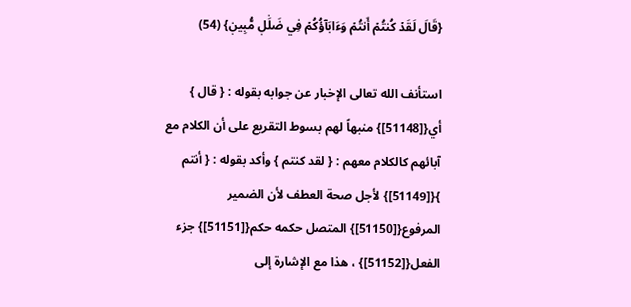{قَالَ لَقَدۡ كُنتُمۡ أَنتُمۡ وَءَابَآؤُكُمۡ فِي ضَلَٰلٖ مُّبِينٖ} (54)

استأنف الله تعالى الإخبار عن جوابه بقوله : { قال } أي{[51148]} منبهاً لهم بسوط التقريع على أن الكلام مع آبائهم كالكلام معهم : { لقد كنتم } وأكد بقوله : { أنتم }{[51149]} لأجل صحة العطف لأن الضمير المرفوع{[51150]} المتصل حكمه حكم{[51151]} جزء الفعل{[51152]} ، هذا مع الإشارة إلى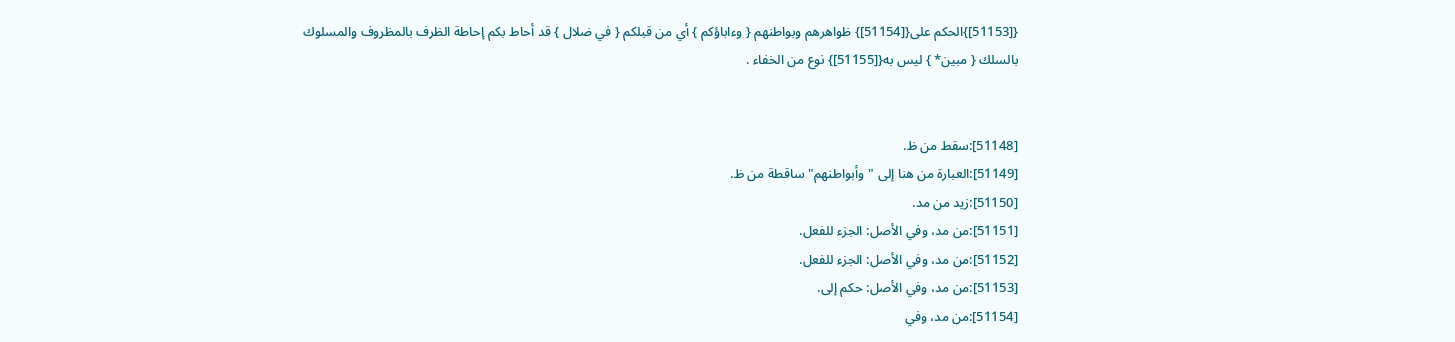{[51153]}الحكم على{[51154]} ظواهرهم وبواطنهم { وءاباؤكم } أي من قبلكم { في ضلال } قد أحاط بكم إحاطة الظرف بالمظروف والمسلوك بالسلك { مبين* } ليس به{[51155]} نوع من الخفاء .


[51148]:سقط من ظ.
[51149]:العبارة من هنا إلى "وأبواطنهم" ساقطة من ظ.
[51150]:زيد من مد.
[51151]:من مد، وفي الأصل: الجزء للفعل.
[51152]:من مد، وفي الأصل: الجزء للفعل.
[51153]:من مد، وفي الأصل: حكم إلى.
[51154]:من مد، وفي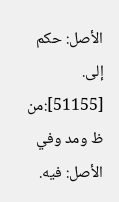الأصل: حكم إلى.
[51155]:من ظ ومد وفي الأصل: فيه.